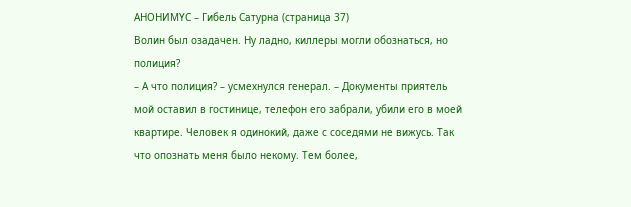АНОНИМYС – Гибель Сатурна (страница 37)
Волин был озадачен. Ну ладно, киллеры могли обознаться, но полиция?
– А что полиция? – усмехнулся генерал. – Документы приятель мой оставил в гостинице, телефон его забрали, убили его в моей квартире. Человек я одинокий, даже с соседями не вижусь. Так что опознать меня было некому. Тем более,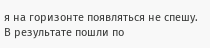я на горизонте появляться не спешу. В результате пошли по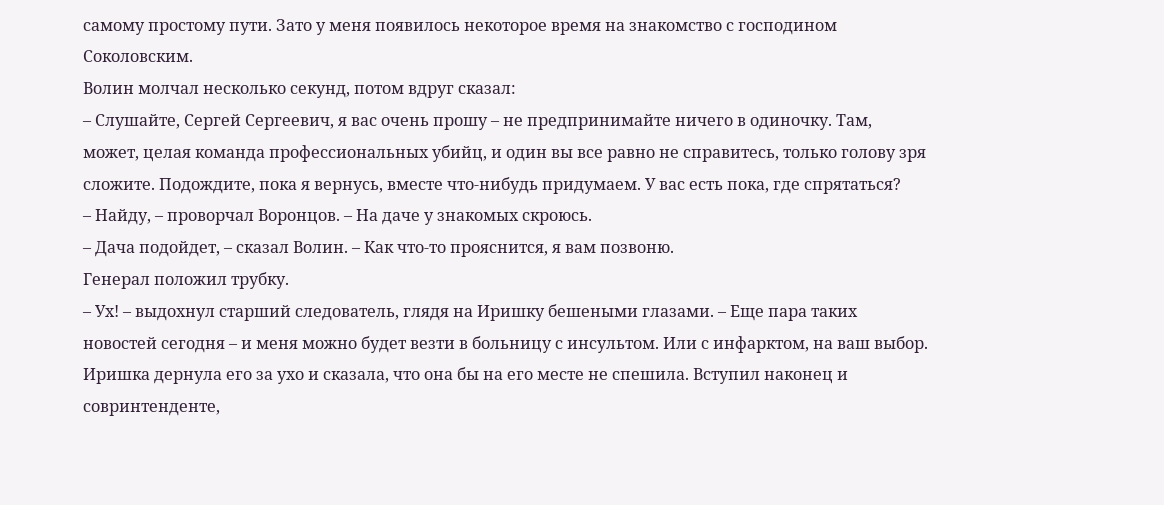самому простому пути. Зато у меня появилось некоторое время на знакомство с господином Соколовским.
Волин молчал несколько секунд, потом вдруг сказал:
– Слушайте, Сергей Сергеевич, я вас очень прошу – не предпринимайте ничего в одиночку. Там, может, целая команда профессиональных убийц, и один вы все равно не справитесь, только голову зря сложите. Подождите, пока я вернусь, вместе что-нибудь придумаем. У вас есть пока, где спрятаться?
– Найду, – проворчал Воронцов. – На даче у знакомых скроюсь.
– Дача подойдет, – сказал Волин. – Как что-то прояснится, я вам позвоню.
Генерал положил трубку.
– Ух! – выдохнул старший следователь, глядя на Иришку бешеными глазами. – Еще пара таких новостей сегодня – и меня можно будет везти в больницу с инсультом. Или с инфарктом, на ваш выбор.
Иришка дернула его за ухо и сказала, что она бы на его месте не спешила. Вступил наконец и совринтенденте,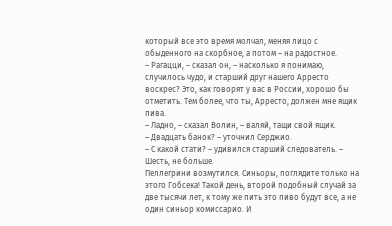который все это время молчал, меняя лицо с обыденного на скорбное, а потом – на радостное.
– Рагацци, – сказал он, – насколько я понимаю, случилось чудо, и старший друг нашего Арресто воскрес? Это, как говорят у вас в России, хорошо бы отметить. Тем более, что ты, Арресто, должен мне ящик пива.
– Ладно, – сказал Волин, – валяй, тащи свой ящик.
– Двадцать банок? – уточнил Серджио.
– С какой стати? – удивился старший следователь. – Шесть, не больше.
Пеллегрини возмутился. Синьоры, поглядите только на этого Гобсека! Такой день, второй подобный случай за две тысячи лет, к тому же пить это пиво будут все, а не один синьор комиссарио. И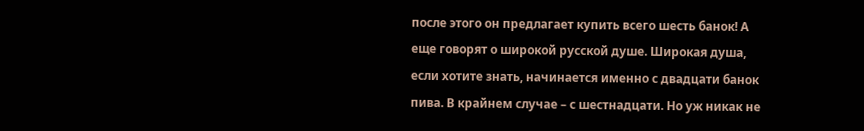после этого он предлагает купить всего шесть банок! А еще говорят о широкой русской душе. Широкая душа, если хотите знать, начинается именно с двадцати банок пива. В крайнем случае – с шестнадцати. Но уж никак не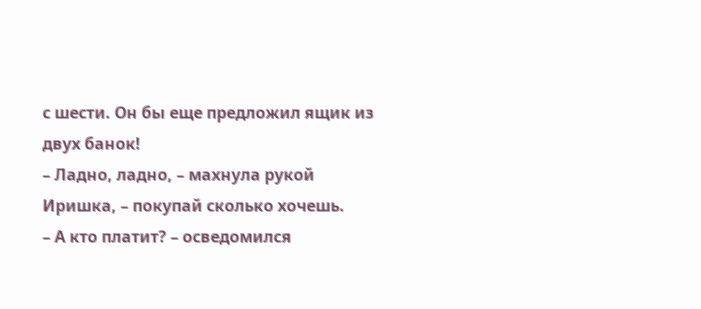с шести. Он бы еще предложил ящик из двух банок!
– Ладно, ладно, – махнула рукой Иришка, – покупай сколько хочешь.
– А кто платит? – осведомился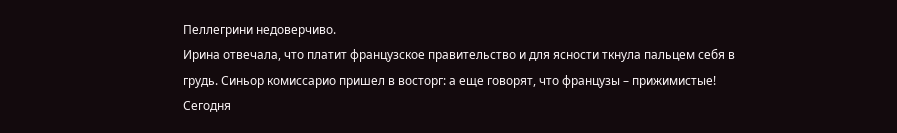Пеллегрини недоверчиво.
Ирина отвечала, что платит французское правительство и для ясности ткнула пальцем себя в грудь. Синьор комиссарио пришел в восторг: а еще говорят, что французы – прижимистые! Сегодня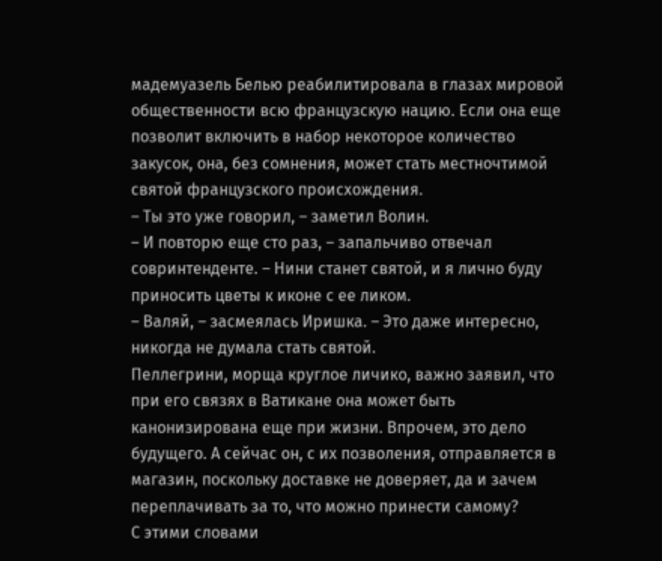мадемуазель Белью реабилитировала в глазах мировой общественности всю французскую нацию. Если она еще позволит включить в набор некоторое количество закусок, она, без сомнения, может стать местночтимой святой французского происхождения.
– Ты это уже говорил, – заметил Волин.
– И повторю еще сто раз, – запальчиво отвечал совринтенденте. – Нини станет святой, и я лично буду приносить цветы к иконе с ее ликом.
– Валяй, – засмеялась Иришка. – Это даже интересно, никогда не думала стать святой.
Пеллегрини, морща круглое личико, важно заявил, что при его связях в Ватикане она может быть канонизирована еще при жизни. Впрочем, это дело будущего. А сейчас он, с их позволения, отправляется в магазин, поскольку доставке не доверяет, да и зачем переплачивать за то, что можно принести самому?
С этими словами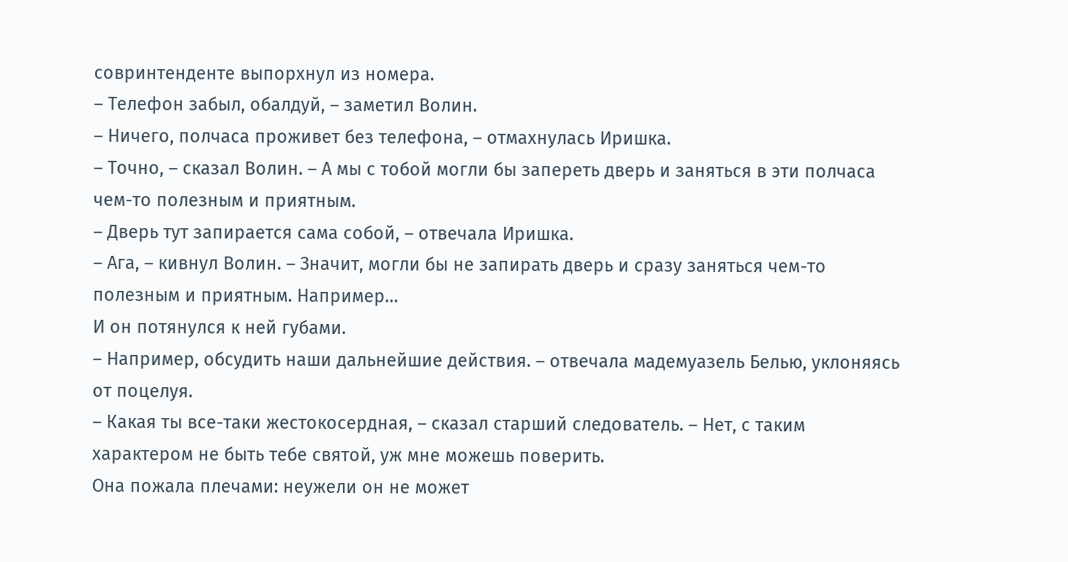совринтенденте выпорхнул из номера.
– Телефон забыл, обалдуй, – заметил Волин.
– Ничего, полчаса проживет без телефона, – отмахнулась Иришка.
– Точно, – сказал Волин. – А мы с тобой могли бы запереть дверь и заняться в эти полчаса чем-то полезным и приятным.
– Дверь тут запирается сама собой, – отвечала Иришка.
– Ага, – кивнул Волин. – Значит, могли бы не запирать дверь и сразу заняться чем-то полезным и приятным. Например…
И он потянулся к ней губами.
– Например, обсудить наши дальнейшие действия. – отвечала мадемуазель Белью, уклоняясь от поцелуя.
– Какая ты все-таки жестокосердная, – сказал старший следователь. – Нет, с таким характером не быть тебе святой, уж мне можешь поверить.
Она пожала плечами: неужели он не может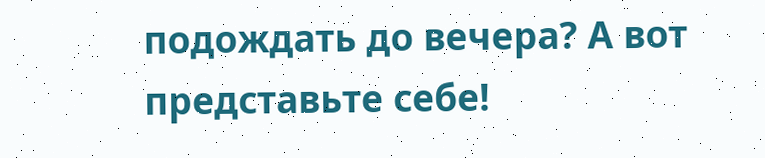подождать до вечера? А вот представьте себе!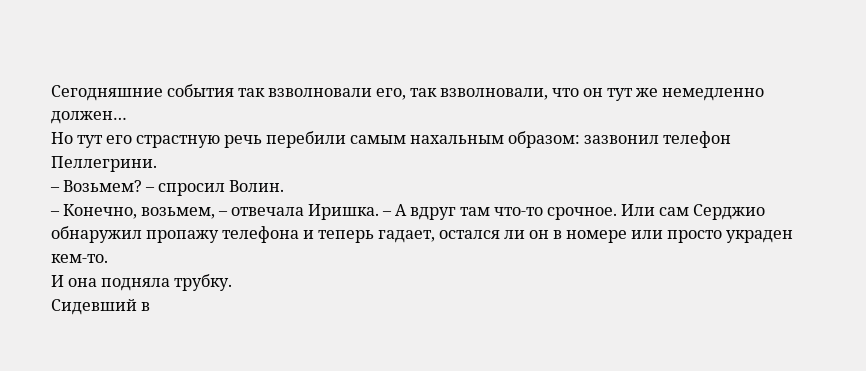Сегодняшние события так взволновали его, так взволновали, что он тут же немедленно должен…
Но тут его страстную речь перебили самым нахальным образом: зазвонил телефон Пеллегрини.
– Возьмем? – спросил Волин.
– Конечно, возьмем, – отвечала Иришка. – А вдруг там что-то срочное. Или сам Серджио обнаружил пропажу телефона и теперь гадает, остался ли он в номере или просто украден кем-то.
И она подняла трубку.
Сидевший в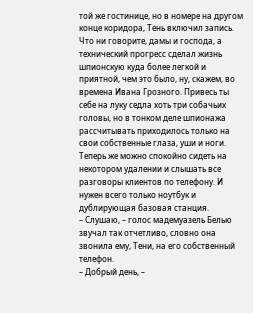той же гостинице, но в номере на другом конце коридора, Тень включил запись.
Что ни говорите, дамы и господа, а технический прогресс сделал жизнь шпионскую куда более легкой и приятной, чем это было, ну, скажем, во времена Ивана Грозного. Привесь ты себе на луку седла хоть три собачьих головы, но в тонком деле шпионажа рассчитывать приходилось только на свои собственные глаза, уши и ноги. Теперь же можно спокойно сидеть на некотором удалении и слышать все разговоры клиентов по телефону. И нужен всего только ноутбук и дублирующая базовая станция.
– Слушаю, – голос мадемуазель Белью звучал так отчетливо, словно она звонила ему, Тени, на его собственный телефон.
– Добрый день, –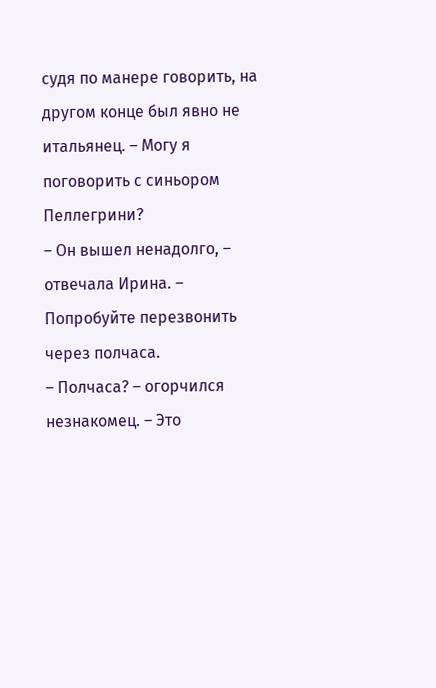судя по манере говорить, на другом конце был явно не итальянец. – Могу я поговорить с синьором Пеллегрини?
– Он вышел ненадолго, – отвечала Ирина. – Попробуйте перезвонить через полчаса.
– Полчаса? – огорчился незнакомец. – Это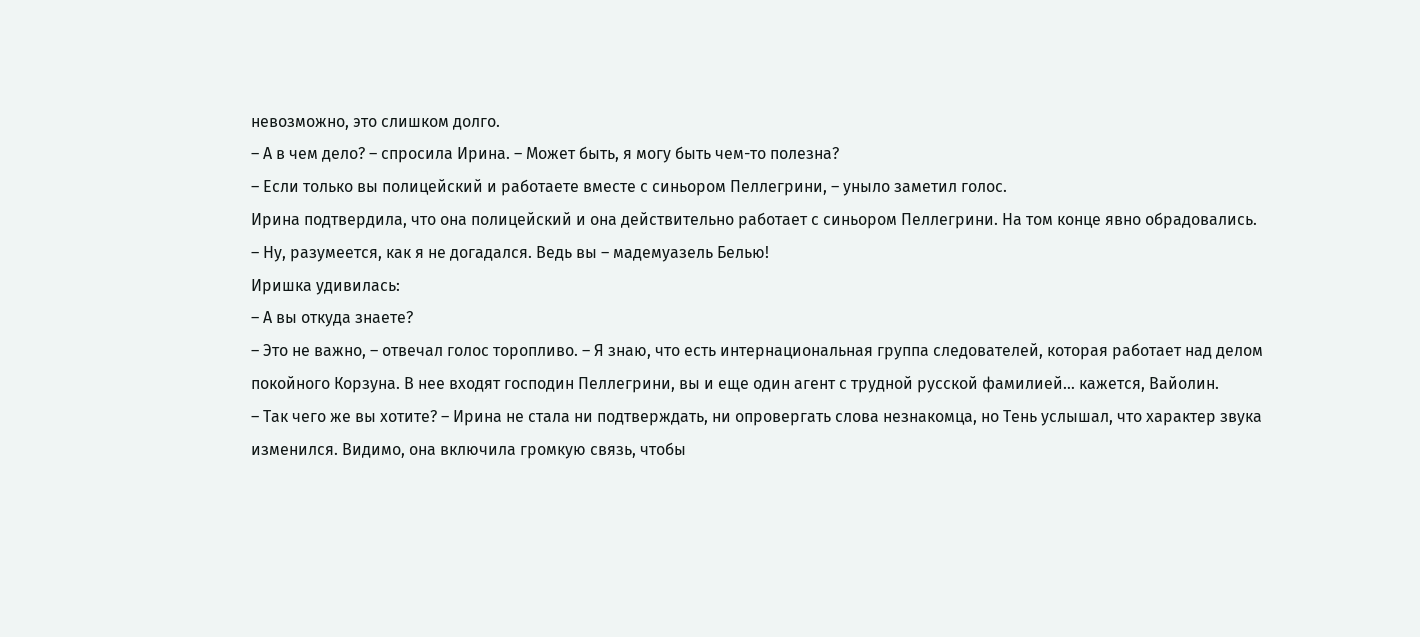невозможно, это слишком долго.
– А в чем дело? – спросила Ирина. – Может быть, я могу быть чем-то полезна?
– Если только вы полицейский и работаете вместе с синьором Пеллегрини, – уныло заметил голос.
Ирина подтвердила, что она полицейский и она действительно работает с синьором Пеллегрини. На том конце явно обрадовались.
– Ну, разумеется, как я не догадался. Ведь вы – мадемуазель Белью!
Иришка удивилась:
– А вы откуда знаете?
– Это не важно, – отвечал голос торопливо. – Я знаю, что есть интернациональная группа следователей, которая работает над делом покойного Корзуна. В нее входят господин Пеллегрини, вы и еще один агент с трудной русской фамилией… кажется, Вайолин.
– Так чего же вы хотите? – Ирина не стала ни подтверждать, ни опровергать слова незнакомца, но Тень услышал, что характер звука изменился. Видимо, она включила громкую связь, чтобы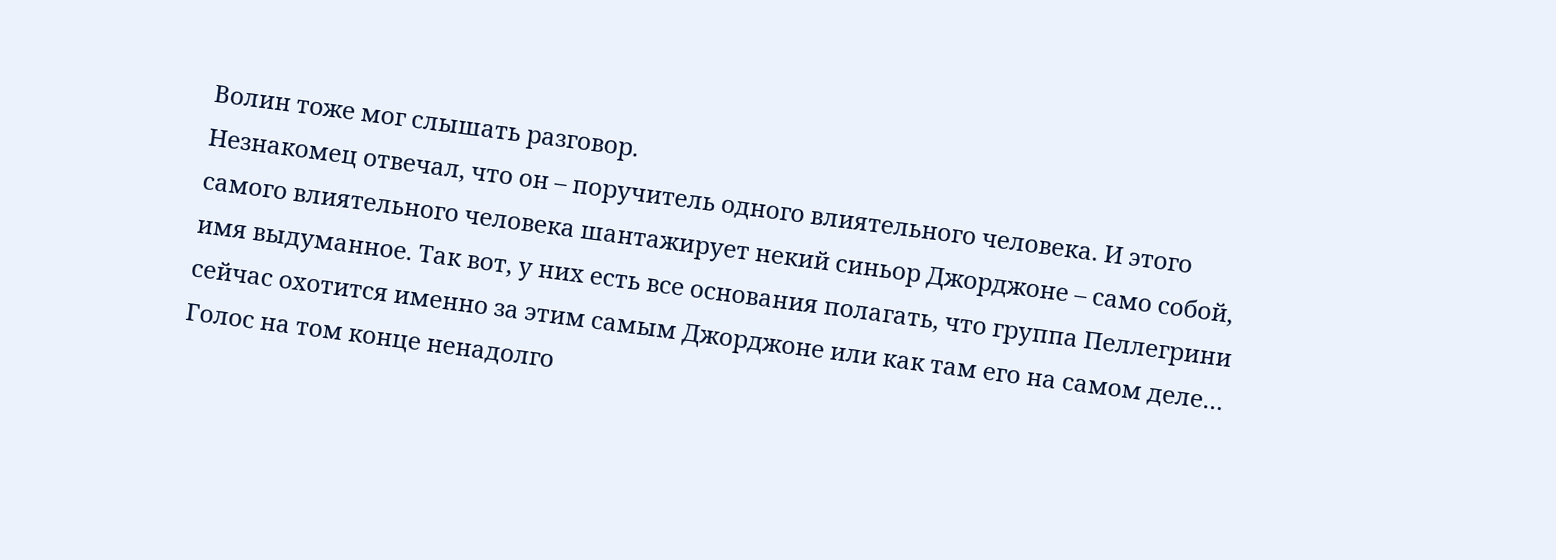Волин тоже мог слышать разговор.
Незнакомец отвечал, что он – поручитель одного влиятельного человека. И этого самого влиятельного человека шантажирует некий синьор Джорджоне – само собой, имя выдуманное. Так вот, у них есть все основания полагать, что группа Пеллегрини сейчас охотится именно за этим самым Джорджоне или как там его на самом деле…
Голос на том конце ненадолго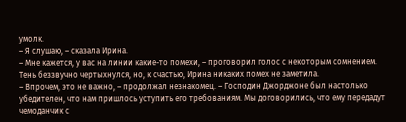умолк.
– Я слушаю, – сказала Ирина.
– Мне кажется, у вас на линии какие-то помехи, – проговорил голос с некоторым сомнением.
Тень беззвучно чертыхнулся, но, к счастью, Ирина никаких помех не заметила.
– Впрочем, это не важно, – продолжал незнакомец. – Господин Джорджоне был настолько убедителен, что нам пришлось уступить его требованиям. Мы договорились, что ему передадут чемоданчик с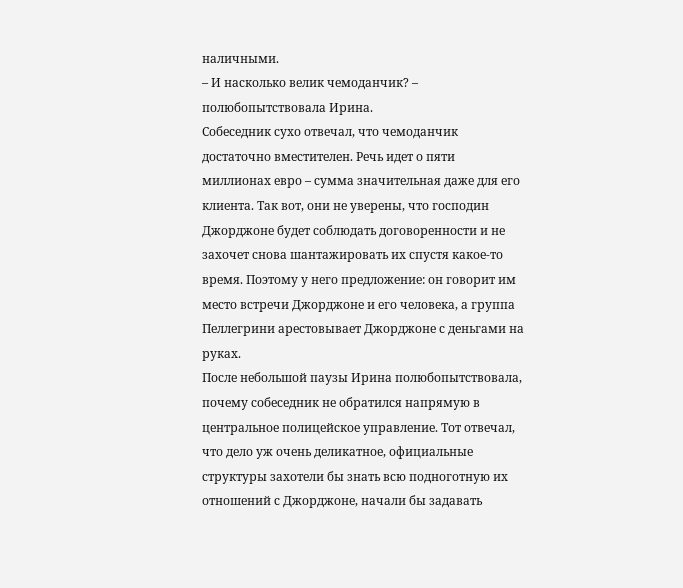наличными.
– И насколько велик чемоданчик? – полюбопытствовала Ирина.
Собеседник сухо отвечал, что чемоданчик достаточно вместителен. Речь идет о пяти миллионах евро – сумма значительная даже для его клиента. Так вот, они не уверены, что господин Джорджоне будет соблюдать договоренности и не захочет снова шантажировать их спустя какое-то время. Поэтому у него предложение: он говорит им место встречи Джорджоне и его человека, а группа Пеллегрини арестовывает Джорджоне с деньгами на руках.
После небольшой паузы Ирина полюбопытствовала, почему собеседник не обратился напрямую в центральное полицейское управление. Тот отвечал, что дело уж очень деликатное, официальные структуры захотели бы знать всю подноготную их отношений с Джорджоне, начали бы задавать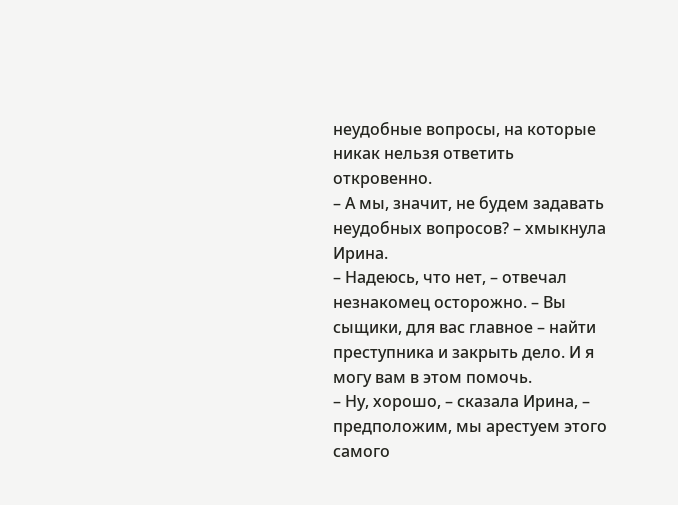неудобные вопросы, на которые никак нельзя ответить откровенно.
– А мы, значит, не будем задавать неудобных вопросов? – хмыкнула Ирина.
– Надеюсь, что нет, – отвечал незнакомец осторожно. – Вы сыщики, для вас главное – найти преступника и закрыть дело. И я могу вам в этом помочь.
– Ну, хорошо, – сказала Ирина, – предположим, мы арестуем этого самого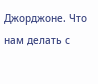Джорджоне. Что нам делать с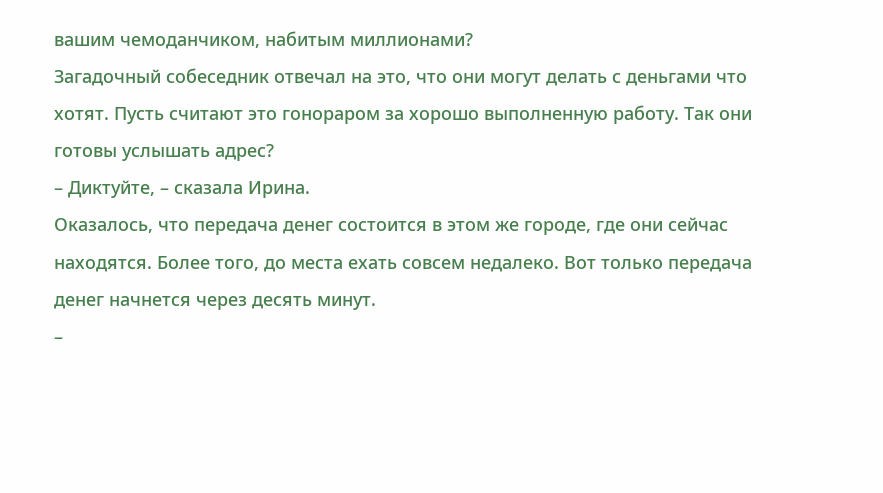вашим чемоданчиком, набитым миллионами?
Загадочный собеседник отвечал на это, что они могут делать с деньгами что хотят. Пусть считают это гонораром за хорошо выполненную работу. Так они готовы услышать адрес?
– Диктуйте, – сказала Ирина.
Оказалось, что передача денег состоится в этом же городе, где они сейчас находятся. Более того, до места ехать совсем недалеко. Вот только передача денег начнется через десять минут.
–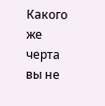Какого же черта вы не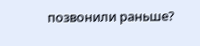позвонили раньше?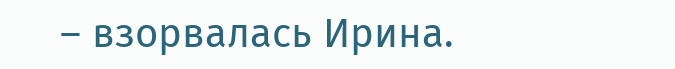– взорвалась Ирина.